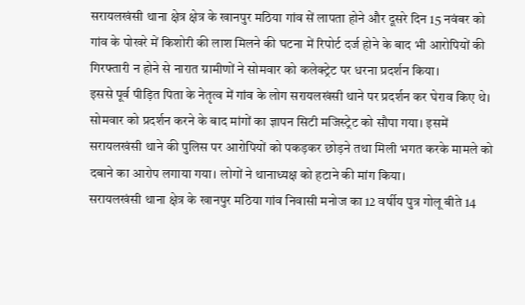सरायलखंसी थाना क्षेत्र क्षेत्र के खानपुर मठिया गांव सें लापता होने और दूसरे दिन 15 नवंबर को गांव के पोखरे में किशोरी की लाश मिलने की घटना में रिपोर्ट दर्ज होने के बाद भी आरोपियों की गिरफ्तारी न होने से नारात ग्रामीणों ने सोमवार को कलेक्ट्रेट पर धरना प्रदर्शन किया।
इससे पूर्व पीड़ित पिता के नेतृत्व में गांव के लोग सरायलखंसी थाने पर प्रदर्शन कर घेराव किए थे। सोमवार को प्रदर्शन करने के बाद मांगों का ज्ञापन सिटी मजिस्ट्रेट को सौपा गया। इसमें सरायलखंसी थाने की पुलिस पर आरोपियों को पकड़कर छोड़ने तथा मिली भगत करके मामले को दबाने का आरोप लगाया गया। लोगों ने थानाध्यक्ष को हटाने की मांग किया।
सरायलखंसी थाना क्षेत्र के खानपुर मठिया गांव निवासी मनोज का 12 वर्षीय पुत्र गोलू बीते 14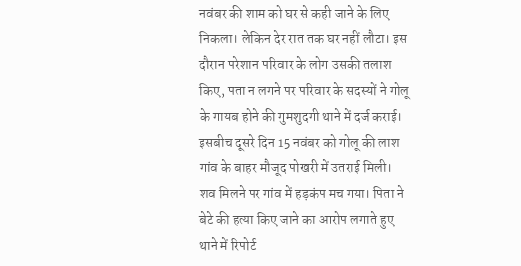नवंबर की शाम को घर से कही जाने के लिए निकला। लेकिन देर रात तक घर नहीं लौटा। इस दौरान परेशान परिवार के लोग उसकी तलाश किए, पता न लगने पर परिवार के सदस्यों ने गोलू के गायब होने की गुमशुदगी थाने में दर्ज कराई।
इसबीच दूसरे दिन 15 नवंबर को गोलू की लाश गांव के बाहर मौजूद पोखरी में उतराई मिली। शव मिलने पर गांव में हड़कंप मच गया। पिता ने बेटे की हत्या किए जाने का आरोप लगाते हुए थाने में रिपोर्ट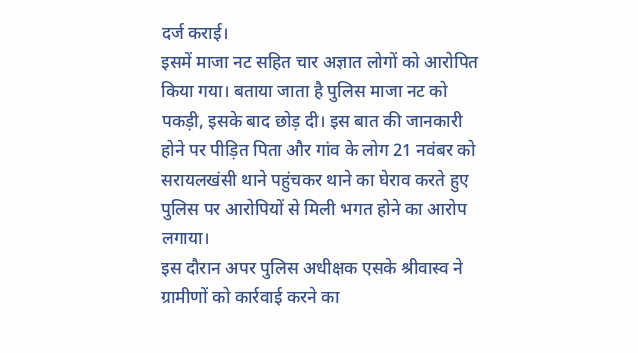दर्ज कराई।
इसमें माजा नट सहित चार अज्ञात लोगों को आरोपित किया गया। बताया जाता है पुलिस माजा नट को पकड़ी, इसके बाद छोड़ दी। इस बात की जानकारी होने पर पीड़ित पिता और गांव के लोग 21 नवंबर को सरायलखंसी थाने पहुंचकर थाने का घेराव करते हुए पुलिस पर आरोपियों से मिली भगत होने का आरोप लगाया।
इस दौरान अपर पुलिस अधीक्षक एसके श्रीवास्व ने ग्रामीणों को कार्रवाई करने का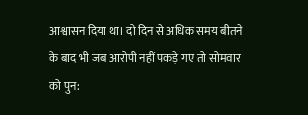आश्वासन दिया था। दो दिन से अधिक समय बीतने के बाद भी जब आरोपी नहीं पकड़े गए तो सोमवार को पुन: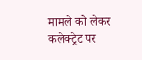मामले को लेकर कलेक्ट्रेट पर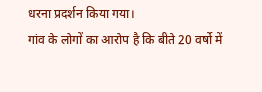धरना प्रदर्शन किया गया।
गांव के लोगों का आरोप है कि बीते 20 वर्षो में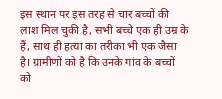इस स्थान पर इस तरह से चार बच्चों की लाश मिल चुकी है, सभी बच्चे एक ही उम्र के हैं, साथ ही हत्या का तरीका भी एक जैसा है। ग्रामीणों को है कि उनके गांव के बच्चों को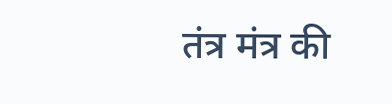तंत्र मंत्र की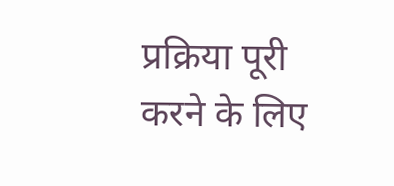प्रक्रिया पूरी करने के लिए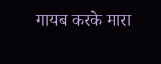गायब करके मारा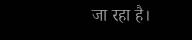जा रहा है।